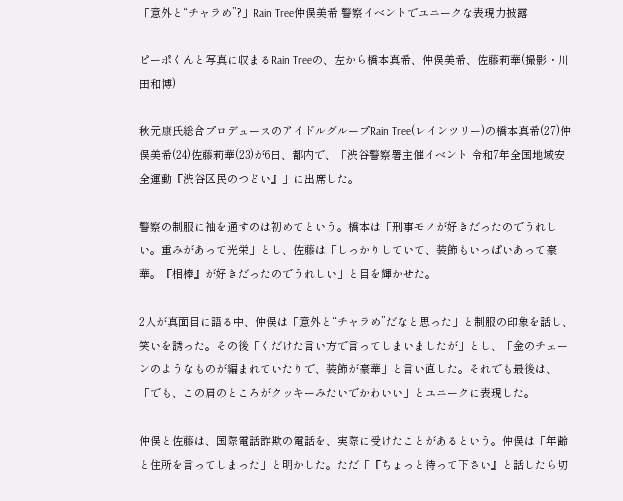「意外と“チャラめ”?」Rain Tree仲俣美希 警察イベントでユニークな表現力披露

ピーポくんと写真に収まるRain Treeの、左から橋本真希、仲俣美希、佐藤莉華(撮影・川田和博)

秋元康氏総合プロデュースのアイドルグループRain Tree(レインツリー)の橋本真希(27)仲俣美希(24)佐藤莉華(23)が6日、都内で、「渋谷警察署主催イベント 令和7年全国地域安全運動『渋谷区民のつどい』」に出席した。

警察の制服に袖を通すのは初めてという。橋本は「刑事モノが好きだったのでうれしい。重みがあって光栄」とし、佐藤は「しっかりしていて、装飾もいっぱいあって豪華。『相棒』が好きだったのでうれしい」と目を輝かせた。

2人が真面目に語る中、仲俣は「意外と“チャラめ”だなと思った」と制服の印象を話し、笑いを誘った。その後「くだけた言い方で言ってしまいましたが」とし、「金のチェーンのようなものが編まれていたりで、装飾が豪華」と言い直した。それでも最後は、「でも、この肩のところがクッキーみたいでかわいい」とユニークに表現した。

仲俣と佐藤は、国際電話詐欺の電話を、実際に受けたことがあるという。仲俣は「年齢と住所を言ってしまった」と明かした。ただ「『ちょっと待って下さい』と話したら切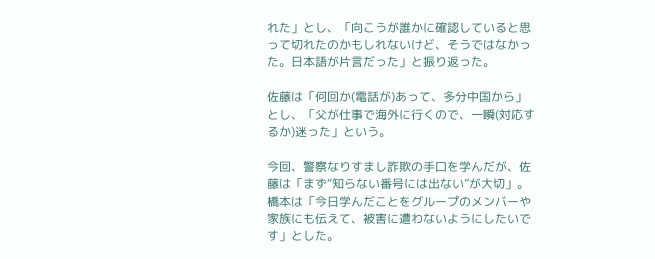れた」とし、「向こうが誰かに確認していると思って切れたのかもしれないけど、そうではなかった。日本語が片言だった」と振り返った。

佐藤は「何回か(電話が)あって、多分中国から」とし、「父が仕事で海外に行くので、一瞬(対応するか)迷った」という。

今回、警察なりすまし詐欺の手口を学んだが、佐藤は「まず“知らない番号には出ない”が大切」。橋本は「今日学んだことをグループのメンバーや家族にも伝えて、被害に遭わないようにしたいです」とした。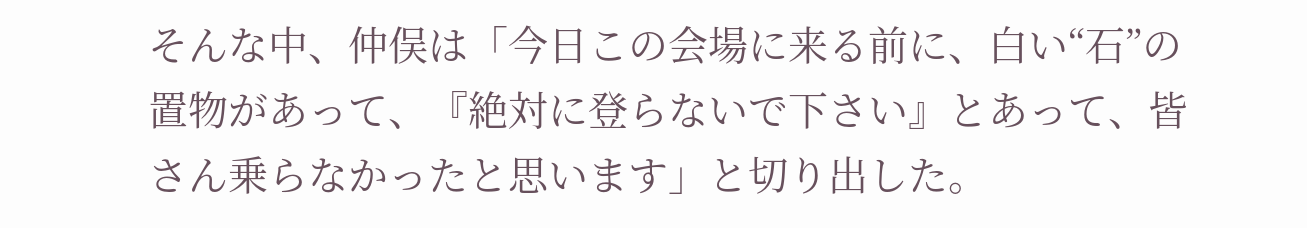そんな中、仲俣は「今日この会場に来る前に、白い“石”の置物があって、『絶対に登らないで下さい』とあって、皆さん乗らなかったと思います」と切り出した。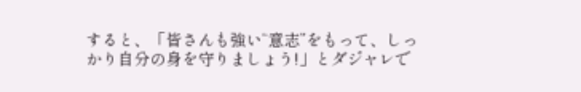すると、「皆さんも強い“意志”をもって、しっかり自分の身を守りましょう!」とダジャレで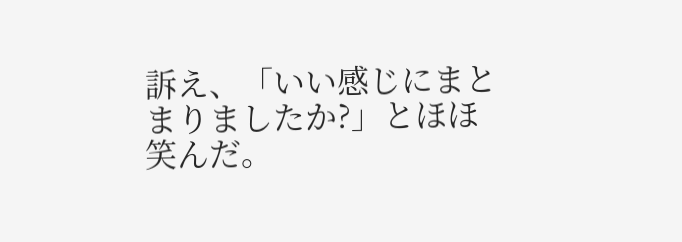訴え、「いい感じにまとまりましたか?」とほほ笑んだ。